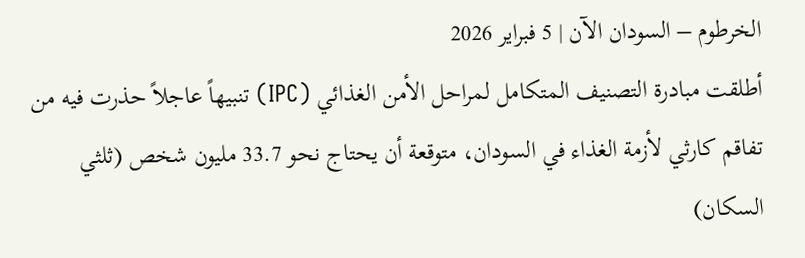الخرطوم – السودان الآن | 5 فبراير 2026
أطلقت مبادرة التصنيف المتكامل لمراحل الأمن الغذائي (IPC) تنبيهاً عاجلاً حذرت فيه من تفاقم كارثي لأزمة الغذاء في السودان، متوقعة أن يحتاج نحو 33.7 مليون شخص (ثلثي السكان)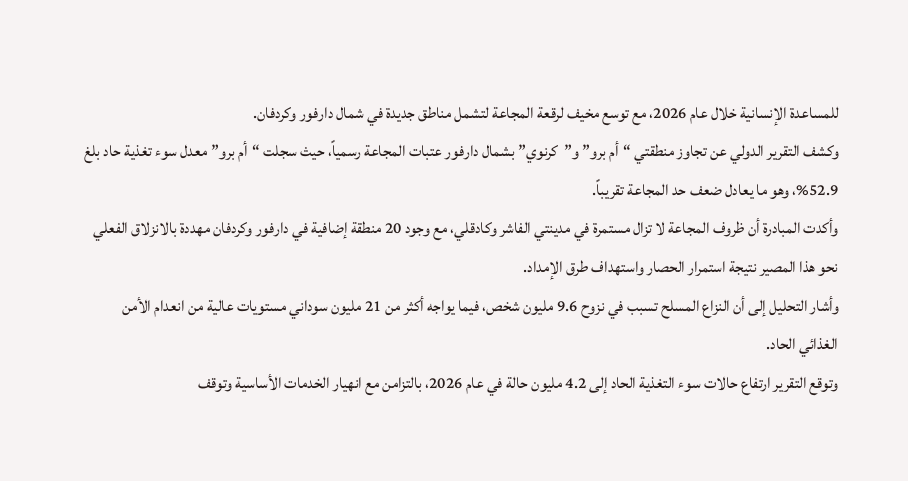للمساعدة الإنسانية خلال عام 2026، مع توسع مخيف لرقعة المجاعة لتشمل مناطق جديدة في شمال دارفور وكردفان.
وكشف التقرير الدولي عن تجاوز منطقتي “أم برو” و”كرنوي” بشمال دارفور عتبات المجاعة رسمياً، حيث سجلت “أم برو” معدل سوء تغذية حاد بلغ 52.9%، وهو ما يعادل ضعف حد المجاعة تقريباً.
وأكدت المبادرة أن ظروف المجاعة لا تزال مستمرة في مدينتي الفاشر وكادقلي، مع وجود 20 منطقة إضافية في دارفور وكردفان مهددة بالانزلاق الفعلي نحو هذا المصير نتيجة استمرار الحصار واستهداف طرق الإمداد.
وأشار التحليل إلى أن النزاع المسلح تسبب في نزوح 9.6 مليون شخص، فيما يواجه أكثر من 21 مليون سوداني مستويات عالية من انعدام الأمن الغذائي الحاد.
وتوقع التقرير ارتفاع حالات سوء التغذية الحاد إلى 4.2 مليون حالة في عام 2026، بالتزامن مع انهيار الخدمات الأساسية وتوقف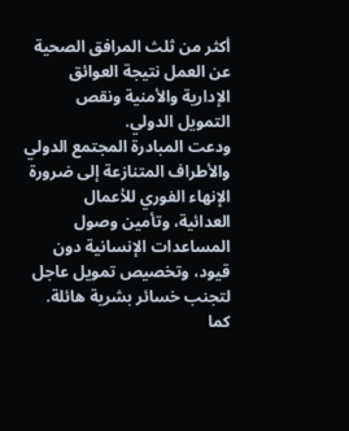أكثر من ثلث المرافق الصحية عن العمل نتيجة العوائق الإدارية والأمنية ونقص التمويل الدولي.
ودعت المبادرة المجتمع الدولي والأطراف المتنازعة إلى ضرورة الإنهاء الفوري للأعمال العدائية، وتأمين وصول المساعدات الإنسانية دون قيود، وتخصيص تمويل عاجل لتجنب خسائر بشرية هائلة.
كما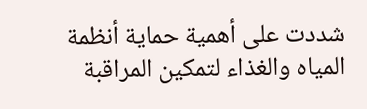شددت على أهمية حماية أنظمة المياه والغذاء لتمكين المراقبة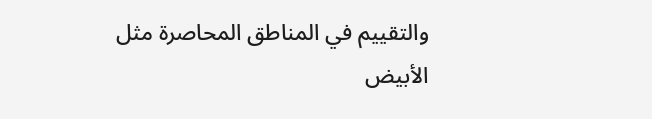والتقييم في المناطق المحاصرة مثل الأبيض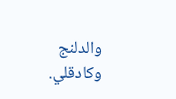والدلنج وكادقلي.